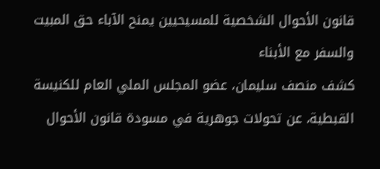قانون الأحوال الشخصية للمسيحيين يمنح الآباء حق المبيت والسفر مع الأبناء
كشف منصف سليمان، عضو المجلس الملي العام للكنيسة القبطية، عن تحولات جوهرية في مسودة قانون الأحوال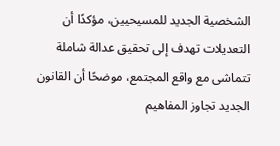الشخصية الجديد للمسيحيين، مؤكدًا أن التعديلات تهدف إلى تحقيق عدالة شاملة تتماشى مع واقع المجتمع، موضحًا أن القانون الجديد تجاوز المفاهيم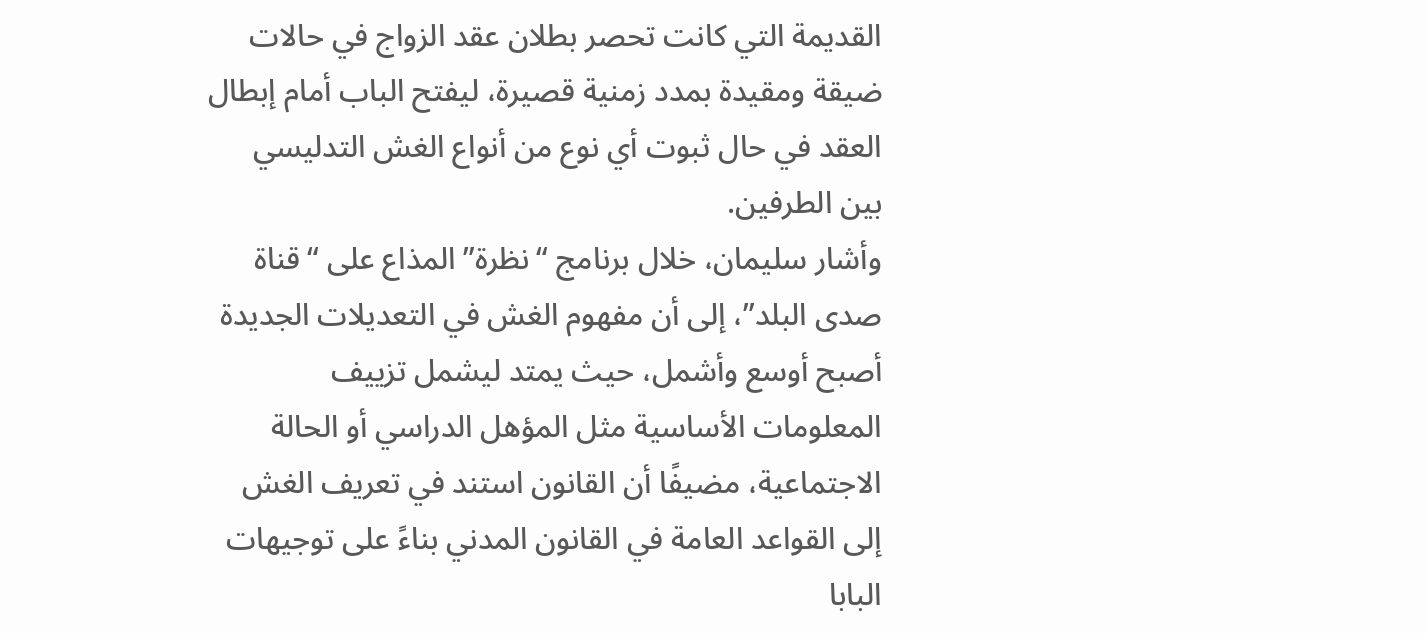القديمة التي كانت تحصر بطلان عقد الزواج في حالات ضيقة ومقيدة بمدد زمنية قصيرة، ليفتح الباب أمام إبطال العقد في حال ثبوت أي نوع من أنواع الغش التدليسي بين الطرفين.
وأشار سليمان، خلال برنامج “نظرة” المذاع على “قناة صدى البلد”، إلى أن مفهوم الغش في التعديلات الجديدة أصبح أوسع وأشمل، حيث يمتد ليشمل تزييف المعلومات الأساسية مثل المؤهل الدراسي أو الحالة الاجتماعية، مضيفًا أن القانون استند في تعريف الغش إلى القواعد العامة في القانون المدني بناءً على توجيهات البابا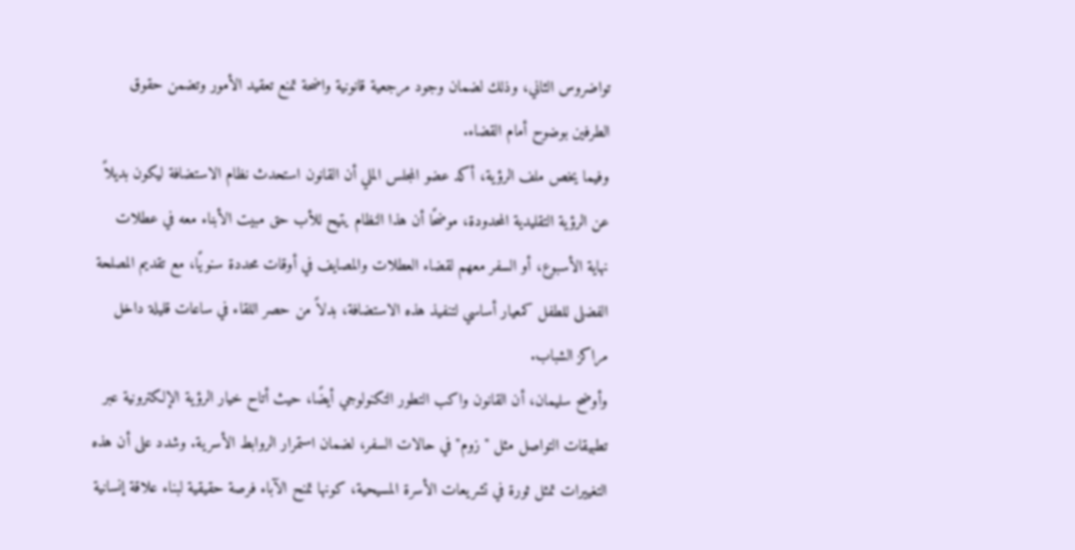تواضروس الثاني، وذلك لضمان وجود مرجعية قانونية واضحة تمنع تعقيد الأمور وتضمن حقوق الطرفين بوضوح أمام القضاء.
وفيما يخص ملف الرؤية، أكد عضو المجلس الملي أن القانون استحدث نظام الاستضافة ليكون بديلاً عن الرؤية التقليدية المحدودة، موضحًا أن هذا النظام يتيح للأب حق مبيت الأبناء معه في عطلات نهاية الأسبوع، أو السفر معهم لقضاء العطلات والمصايف في أوقات محددة سنويًا، مع تقديم المصلحة الفضلى للطفل كمعيار أساسي لتنفيذ هذه الاستضافة، بدلاً من حصر اللقاء في ساعات قليلة داخل مراكز الشباب.
وأوضح سليمان، أن القانون واكب التطور التكنولوجي أيضًا، حيث أتاح خيار الرؤية الإلكترونية عبر تطبيقات التواصل مثل "زوم" في حالات السفر، لضمان استمرار الروابط الأسرية. وشدد على أن هذه التغييرات تمثل ثورة في تشريعات الأسرة المسيحية، كونها تمنح الآباء فرصة حقيقية لبناء علاقة إنسانية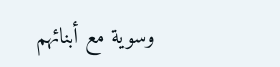وسوية مع أبنائهم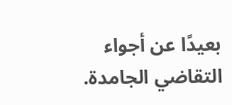بعيدًا عن أجواء التقاضي الجامدة.